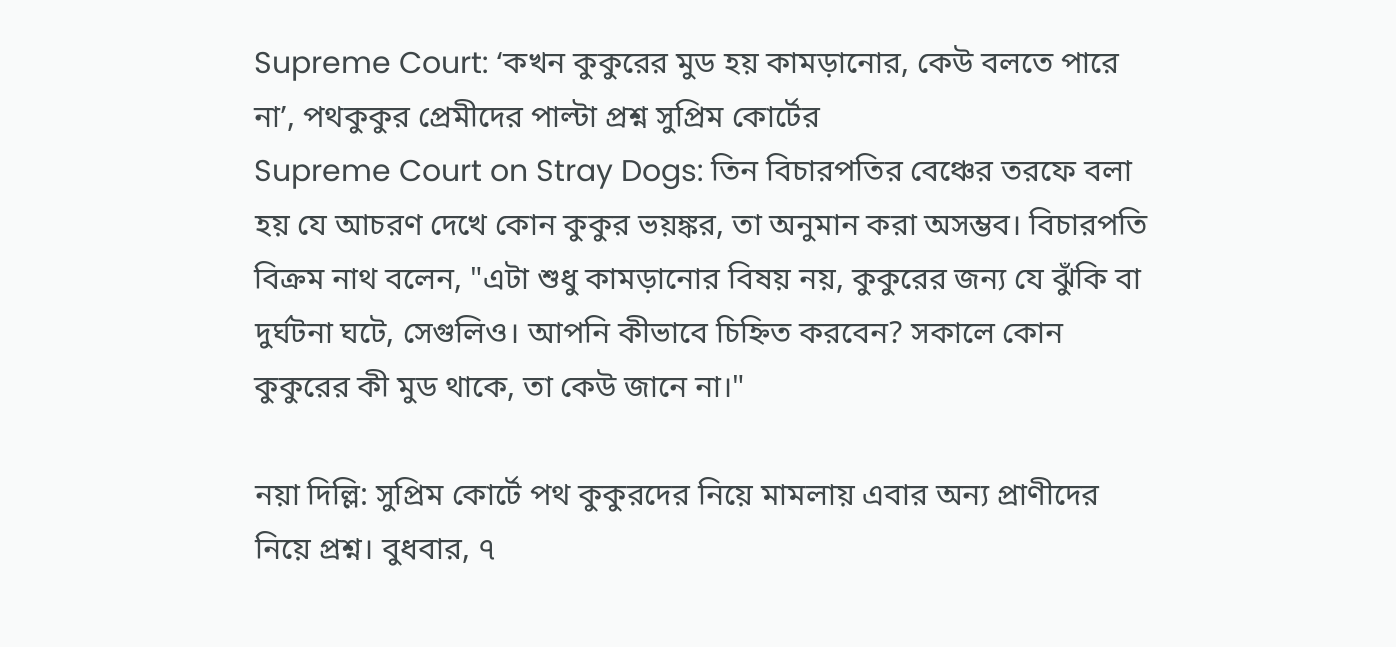Supreme Court: ‘কখন কুকুরের মুড হয় কামড়ানোর, কেউ বলতে পারে না’, পথকুকুর প্রেমীদের পাল্টা প্রশ্ন সুপ্রিম কোর্টের
Supreme Court on Stray Dogs: তিন বিচারপতির বেঞ্চের তরফে বলা হয় যে আচরণ দেখে কোন কুকুর ভয়ঙ্কর, তা অনুমান করা অসম্ভব। বিচারপতি বিক্রম নাথ বলেন, "এটা শুধু কামড়ানোর বিষয় নয়, কুকুরের জন্য যে ঝুঁকি বা দুর্ঘটনা ঘটে, সেগুলিও। আপনি কীভাবে চিহ্নিত করবেন? সকালে কোন কুকুরের কী মুড থাকে, তা কেউ জানে না।"

নয়া দিল্লি: সুপ্রিম কোর্টে পথ কুকুরদের নিয়ে মামলায় এবার অন্য প্রাণীদের নিয়ে প্রশ্ন। বুধবার, ৭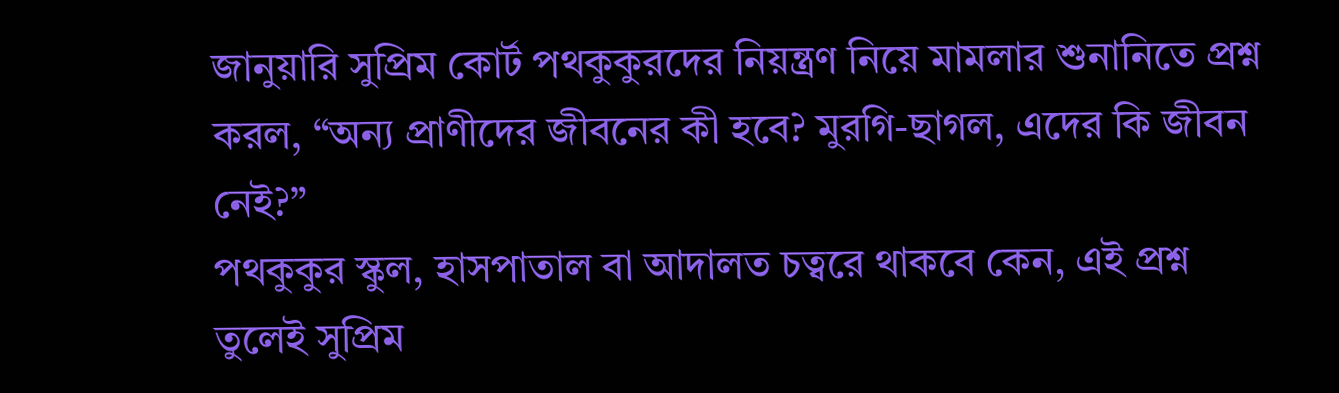জানুয়ারি সুপ্রিম কোর্ট পথকুকুরদের নিয়ন্ত্রণ নিয়ে মামলার শুনানিতে প্রশ্ন করল, “অন্য প্রাণীদের জীবনের কী হবে? মুরগি-ছাগল, এদের কি জীবন নেই?”
পথকুকুর স্কুল, হাসপাতাল বা আদালত চত্বরে থাকবে কেন, এই প্রশ্ন তুলেই সুপ্রিম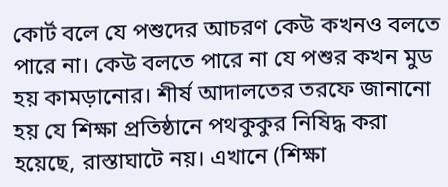কোর্ট বলে যে পশুদের আচরণ কেউ কখনও বলতে পারে না। কেউ বলতে পারে না যে পশুর কখন মুড হয় কামড়ানোর। শীর্ষ আদালতের তরফে জানানো হয় যে শিক্ষা প্রতিষ্ঠানে পথকুকুর নিষিদ্ধ করা হয়েছে, রাস্তাঘাটে নয়। এখানে (শিক্ষা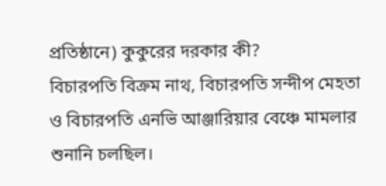প্রতিষ্ঠানে) কুকুরের দরকার কী?
বিচারপতি বিক্রম নাথ, বিচারপতি সন্দীপ মেহতা ও বিচারপতি এনভি আঞ্জারিয়ার বেঞ্চে মামলার শুনানি চলছিল।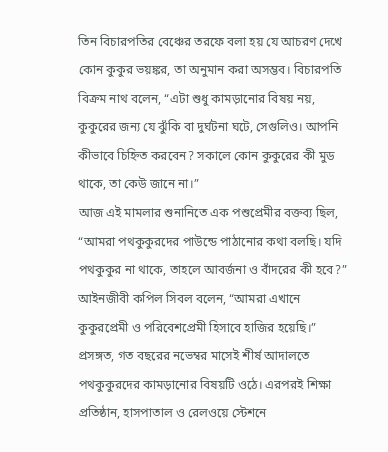তিন বিচারপতির বেঞ্চের তরফে বলা হয় যে আচরণ দেখে কোন কুকুর ভয়ঙ্কর, তা অনুমান করা অসম্ভব। বিচারপতি বিক্রম নাথ বলেন, “এটা শুধু কামড়ানোর বিষয় নয়, কুকুরের জন্য যে ঝুঁকি বা দুর্ঘটনা ঘটে, সেগুলিও। আপনি কীভাবে চিহ্নিত করবেন? সকালে কোন কুকুরের কী মুড থাকে, তা কেউ জানে না।”
আজ এই মামলার শুনানিতে এক পশুপ্রেমীর বক্তব্য ছিল, “আমরা পথকুকুরদের পাউন্ডে পাঠানোর কথা বলছি। যদি পথকুকুর না থাকে, তাহলে আবর্জনা ও বাঁদরের কী হবে?” আইনজীবী কপিল সিবল বলেন, “আমরা এখানে কুকুরপ্রেমী ও পরিবেশপ্রেমী হিসাবে হাজির হয়েছি।”
প্রসঙ্গত, গত বছরের নভেম্বর মাসেই শীর্ষ আদালতে পথকুকুরদের কামড়ানোর বিষয়টি ওঠে। এরপরই শিক্ষা প্রতিষ্ঠান, হাসপাতাল ও রেলওয়ে স্টেশনে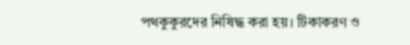পথকুকুরদের নিষিদ্ধ করা হয়। টিকাকরণ ও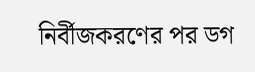নির্বীজকরণের পর ডগ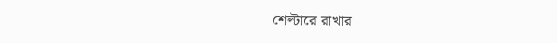শেল্টারে রাখার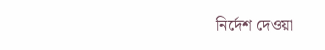নির্দেশ দেওয়া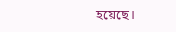হয়েছে।